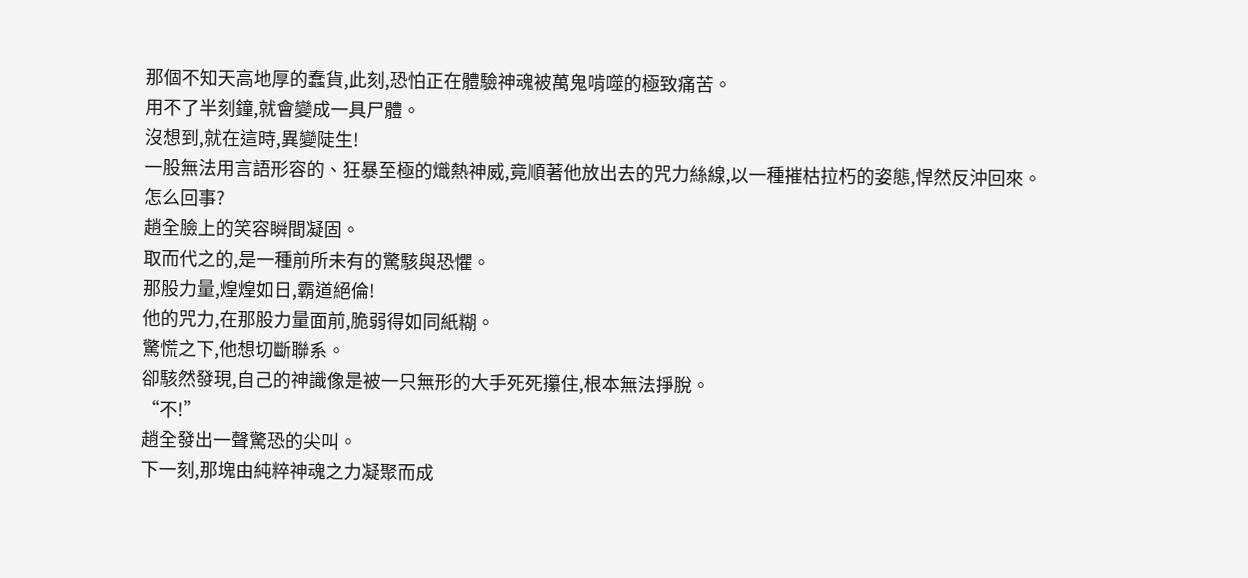那個不知天高地厚的蠢貨,此刻,恐怕正在體驗神魂被萬鬼啃噬的極致痛苦。
用不了半刻鐘,就會變成一具尸體。
沒想到,就在這時,異變陡生!
一股無法用言語形容的、狂暴至極的熾熱神威,竟順著他放出去的咒力絲線,以一種摧枯拉朽的姿態,悍然反沖回來。
怎么回事?
趙全臉上的笑容瞬間凝固。
取而代之的,是一種前所未有的驚駭與恐懼。
那股力量,煌煌如日,霸道絕倫!
他的咒力,在那股力量面前,脆弱得如同紙糊。
驚慌之下,他想切斷聯系。
卻駭然發現,自己的神識像是被一只無形的大手死死攥住,根本無法掙脫。
“不!”
趙全發出一聲驚恐的尖叫。
下一刻,那塊由純粹神魂之力凝聚而成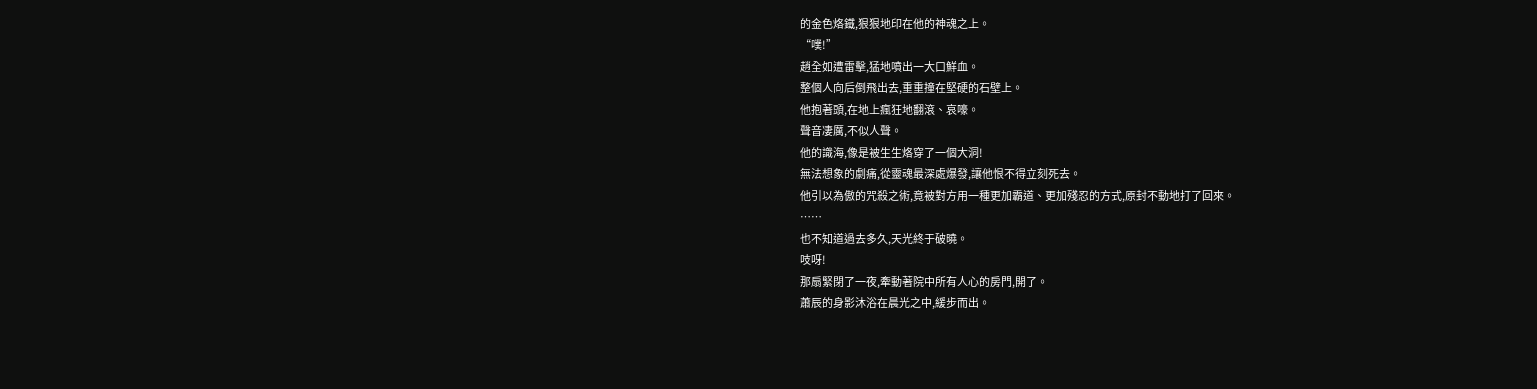的金色烙鐵,狠狠地印在他的神魂之上。
“噗!”
趙全如遭雷擊,猛地噴出一大口鮮血。
整個人向后倒飛出去,重重撞在堅硬的石壁上。
他抱著頭,在地上瘋狂地翻滾、哀嚎。
聲音凄厲,不似人聲。
他的識海,像是被生生烙穿了一個大洞!
無法想象的劇痛,從靈魂最深處爆發,讓他恨不得立刻死去。
他引以為傲的咒殺之術,竟被對方用一種更加霸道、更加殘忍的方式,原封不動地打了回來。
……
也不知道過去多久,天光終于破曉。
吱呀!
那扇緊閉了一夜,牽動著院中所有人心的房門,開了。
蕭辰的身影沐浴在晨光之中,緩步而出。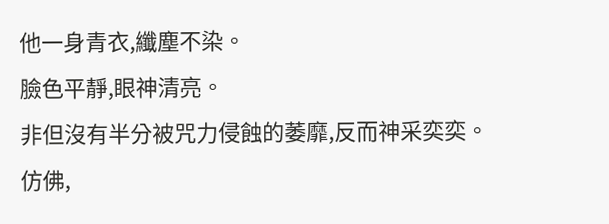他一身青衣,纖塵不染。
臉色平靜,眼神清亮。
非但沒有半分被咒力侵蝕的萎靡,反而神采奕奕。
仿佛,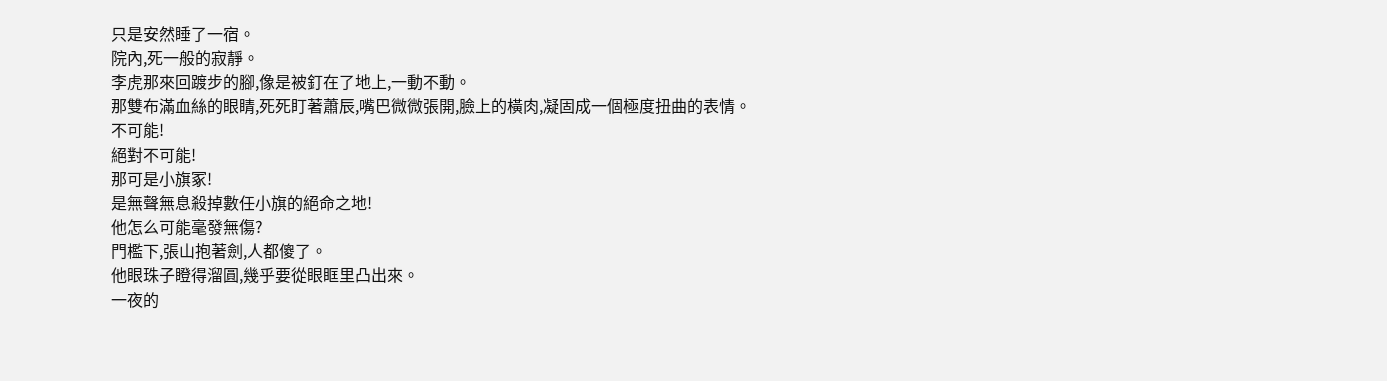只是安然睡了一宿。
院內,死一般的寂靜。
李虎那來回踱步的腳,像是被釘在了地上,一動不動。
那雙布滿血絲的眼睛,死死盯著蕭辰,嘴巴微微張開,臉上的橫肉,凝固成一個極度扭曲的表情。
不可能!
絕對不可能!
那可是小旗冢!
是無聲無息殺掉數任小旗的絕命之地!
他怎么可能毫發無傷?
門檻下,張山抱著劍,人都傻了。
他眼珠子瞪得溜圓,幾乎要從眼眶里凸出來。
一夜的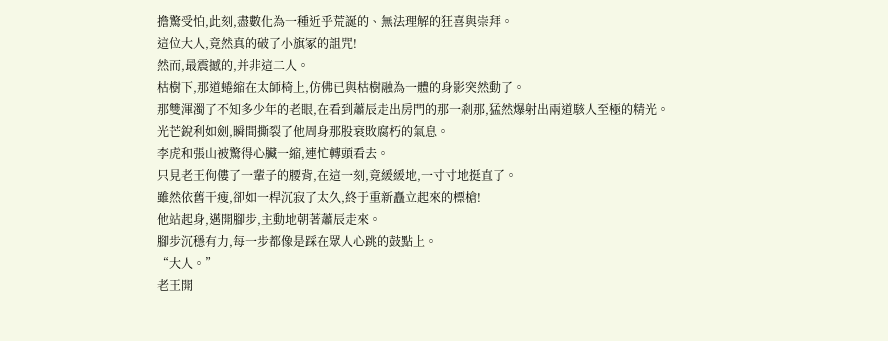擔驚受怕,此刻,盡數化為一種近乎荒誕的、無法理解的狂喜與崇拜。
這位大人,竟然真的破了小旗冢的詛咒!
然而,最震撼的,并非這二人。
枯樹下,那道蜷縮在太師椅上,仿佛已與枯樹融為一體的身影突然動了。
那雙渾濁了不知多少年的老眼,在看到蕭辰走出房門的那一剎那,猛然爆射出兩道駭人至極的精光。
光芒銳利如劍,瞬間撕裂了他周身那股衰敗腐朽的氣息。
李虎和張山被驚得心臟一縮,連忙轉頭看去。
只見老王佝僂了一輩子的腰背,在這一刻,竟緩緩地,一寸寸地挺直了。
雖然依舊干瘦,卻如一桿沉寂了太久,終于重新矗立起來的標槍!
他站起身,邁開腳步,主動地朝著蕭辰走來。
腳步沉穩有力,每一步都像是踩在眾人心跳的鼓點上。
“大人。”
老王開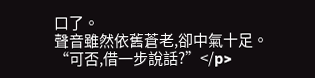口了。
聲音雖然依舊蒼老,卻中氣十足。
“可否,借一步說話?”</p>